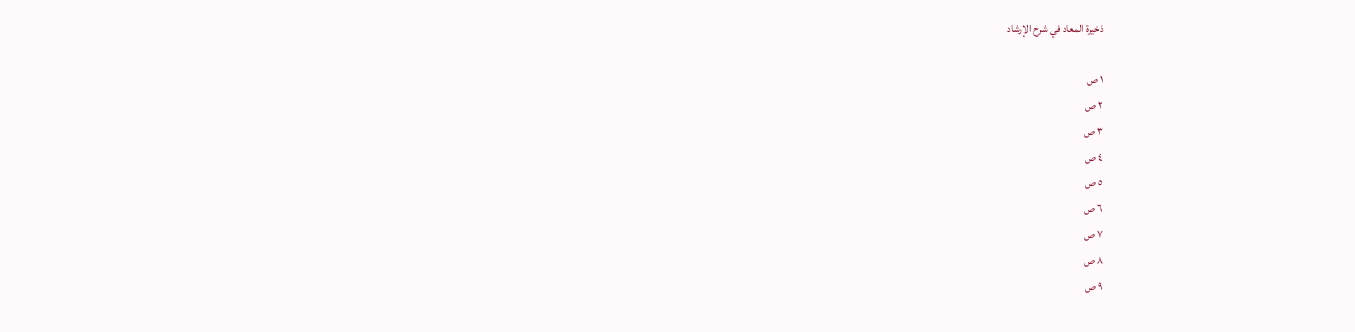ذخیرة المعاد في شرح الإرشاد

١ ص
٢ ص
٣ ص
٤ ص
٥ ص
٦ ص
٧ ص
٨ ص
٩ ص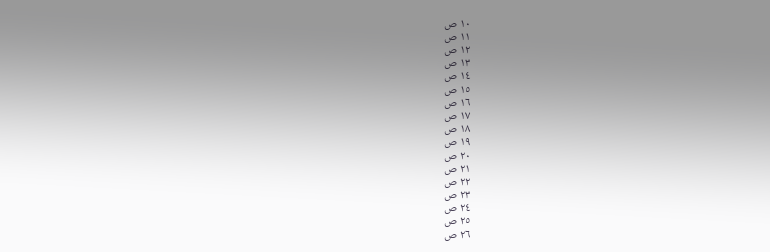١٠ ص
١١ ص
١٢ ص
١٣ ص
١٤ ص
١٥ ص
١٦ ص
١٧ ص
١٨ ص
١٩ ص
٢٠ ص
٢١ ص
٢٢ ص
٢٣ ص
٢٤ ص
٢٥ ص
٢٦ ص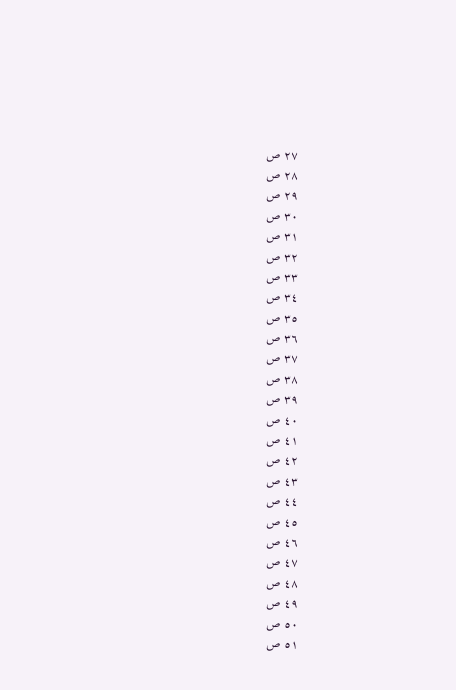٢٧ ص
٢٨ ص
٢٩ ص
٣٠ ص
٣١ ص
٣٢ ص
٣٣ ص
٣٤ ص
٣٥ ص
٣٦ ص
٣٧ ص
٣٨ ص
٣٩ ص
٤٠ ص
٤١ ص
٤٢ ص
٤٣ ص
٤٤ ص
٤٥ ص
٤٦ ص
٤٧ ص
٤٨ ص
٤٩ ص
٥٠ ص
٥١ ص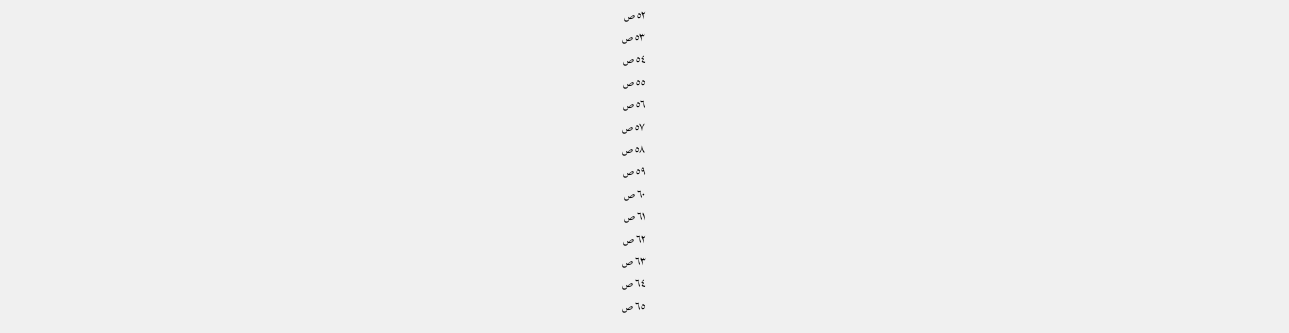٥٢ ص
٥٣ ص
٥٤ ص
٥٥ ص
٥٦ ص
٥٧ ص
٥٨ ص
٥٩ ص
٦٠ ص
٦١ ص
٦٢ ص
٦٣ ص
٦٤ ص
٦٥ ص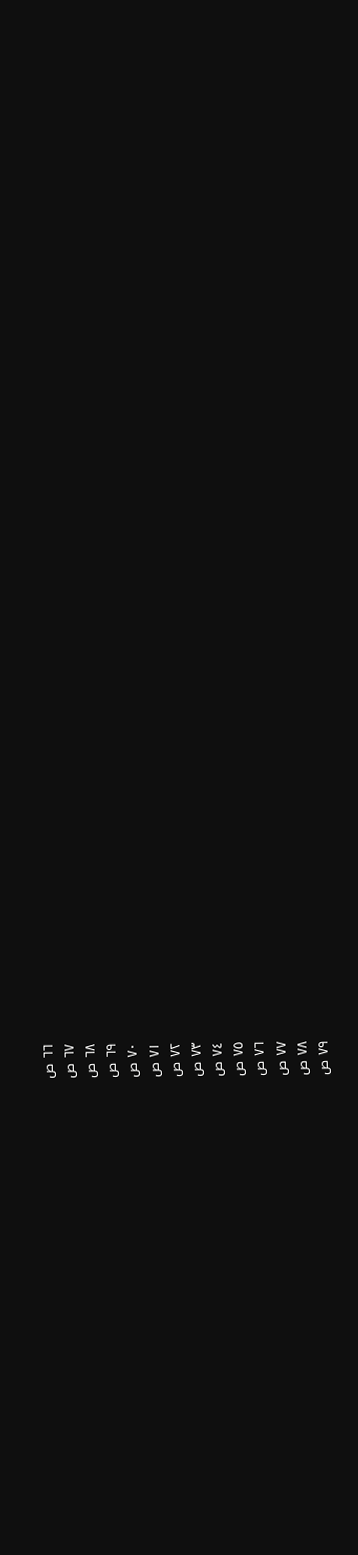٦٦ ص
٦٧ ص
٦٨ ص
٦٩ ص
٧٠ ص
٧١ ص
٧٢ ص
٧٣ ص
٧٤ ص
٧٥ ص
٧٦ ص
٧٧ ص
٧٨ ص
٧٩ ص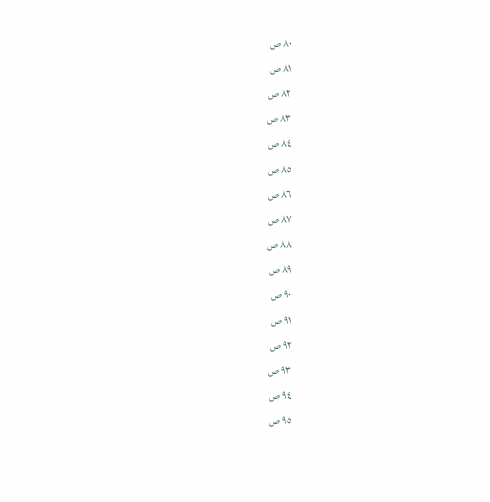٨٠ ص
٨١ ص
٨٢ ص
٨٣ ص
٨٤ ص
٨٥ ص
٨٦ ص
٨٧ ص
٨٨ ص
٨٩ ص
٩٠ ص
٩١ ص
٩٢ ص
٩٣ ص
٩٤ ص
٩٥ ص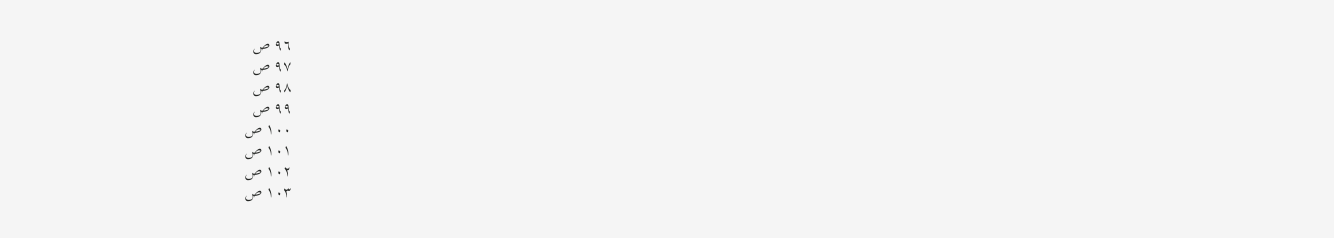٩٦ ص
٩٧ ص
٩٨ ص
٩٩ ص
١٠٠ ص
١٠١ ص
١٠٢ ص
١٠٣ ص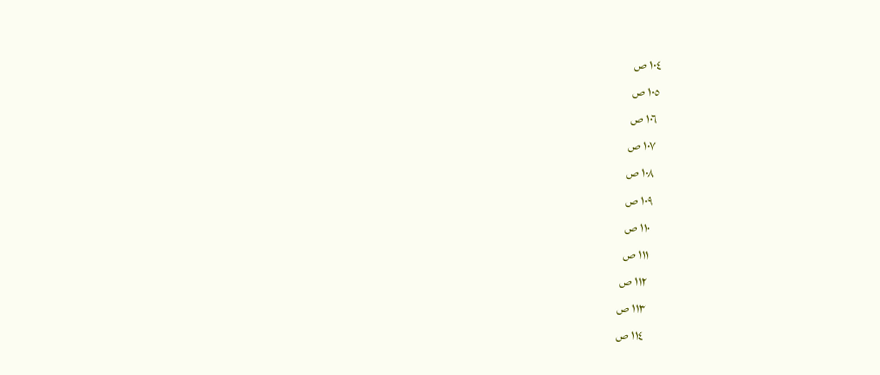١٠٤ ص
١٠٥ ص
١٠٦ ص
١٠٧ ص
١٠٨ ص
١٠٩ ص
١١٠ ص
١١١ ص
١١٢ ص
١١٣ ص
١١٤ ص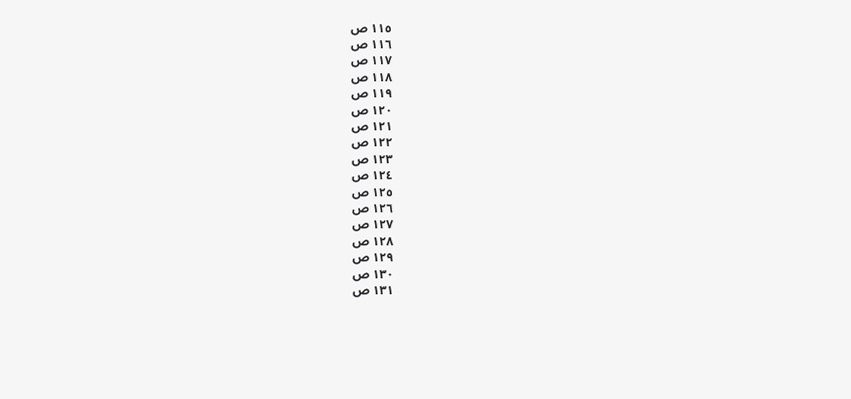١١٥ ص
١١٦ ص
١١٧ ص
١١٨ ص
١١٩ ص
١٢٠ ص
١٢١ ص
١٢٢ ص
١٢٣ ص
١٢٤ ص
١٢٥ ص
١٢٦ ص
١٢٧ ص
١٢٨ ص
١٢٩ ص
١٣٠ ص
١٣١ ص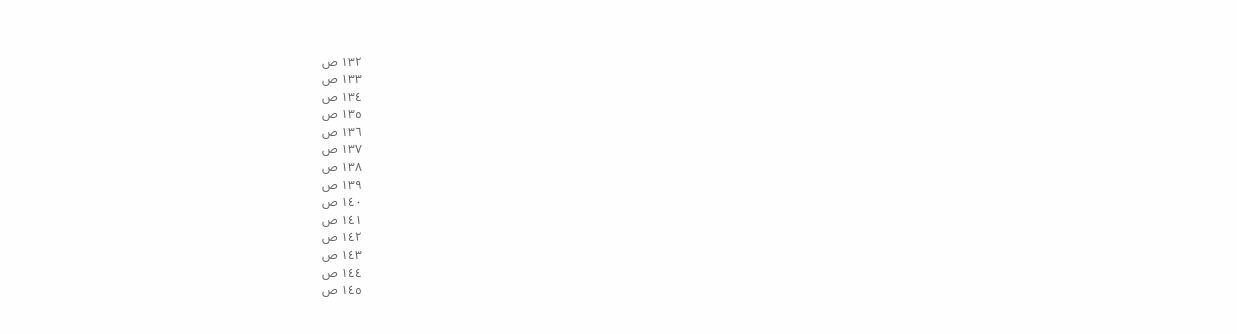١٣٢ ص
١٣٣ ص
١٣٤ ص
١٣٥ ص
١٣٦ ص
١٣٧ ص
١٣٨ ص
١٣٩ ص
١٤٠ ص
١٤١ ص
١٤٢ ص
١٤٣ ص
١٤٤ ص
١٤٥ ص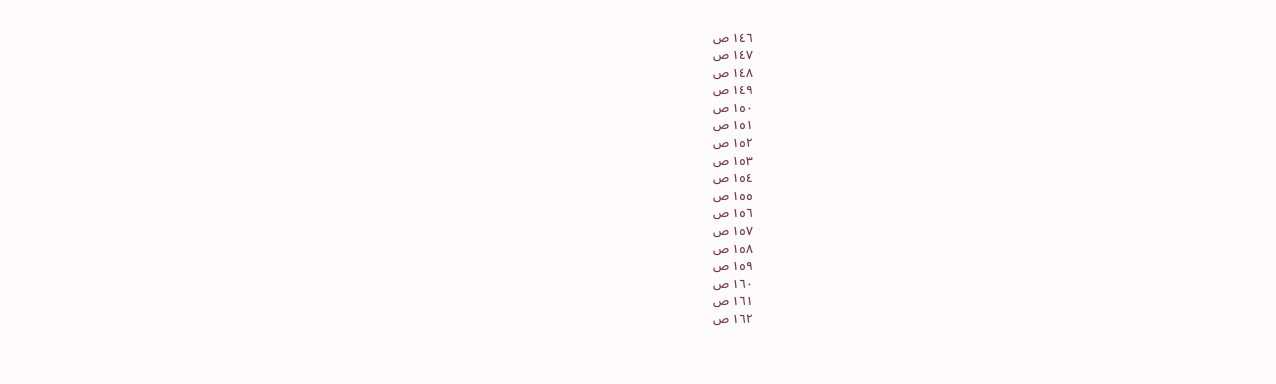١٤٦ ص
١٤٧ ص
١٤٨ ص
١٤٩ ص
١٥٠ ص
١٥١ ص
١٥٢ ص
١٥٣ ص
١٥٤ ص
١٥٥ ص
١٥٦ ص
١٥٧ ص
١٥٨ ص
١٥٩ ص
١٦٠ ص
١٦١ ص
١٦٢ ص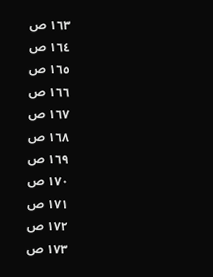١٦٣ ص
١٦٤ ص
١٦٥ ص
١٦٦ ص
١٦٧ ص
١٦٨ ص
١٦٩ ص
١٧٠ ص
١٧١ ص
١٧٢ ص
١٧٣ ص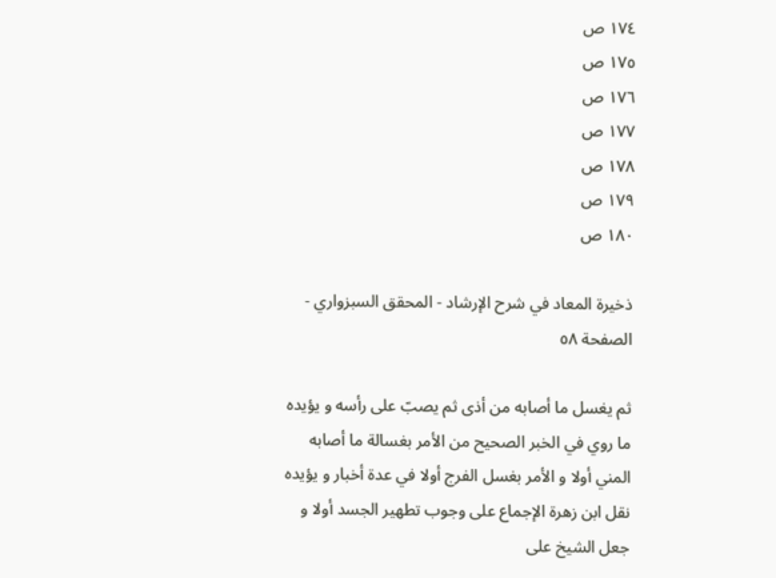١٧٤ ص
١٧٥ ص
١٧٦ ص
١٧٧ ص
١٧٨ ص
١٧٩ ص
١٨٠ ص

ذخیرة المعاد في شرح الإرشاد - المحقق السبزواري - الصفحة ٥٨

ثم يغسل ما أصابه من أذى ثم يصبّ على رأسه و يؤيده ما روي في الخبر الصحيح من الأمر بغسالة ما أصابه المني أولا و الأمر بغسل الفرج أولا في عدة أخبار و يؤيده نقل ابن زهرة الإجماع على وجوب تطهير الجسد أولا و جعل الشيخ على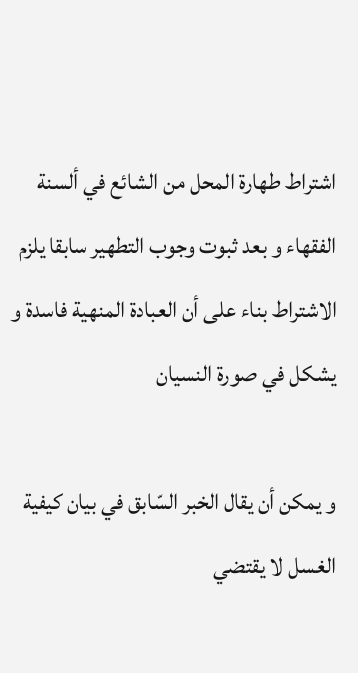اشتراط طهارة المحل من الشائع في ألسنة الفقهاء و بعد ثبوت وجوب التطهير سابقا يلزم الاشتراط بناء على أن العبادة المنهية فاسدة و يشكل في صورة النسيان

و يمكن أن يقال الخبر السّابق في بيان كيفية الغسل لا يقتضي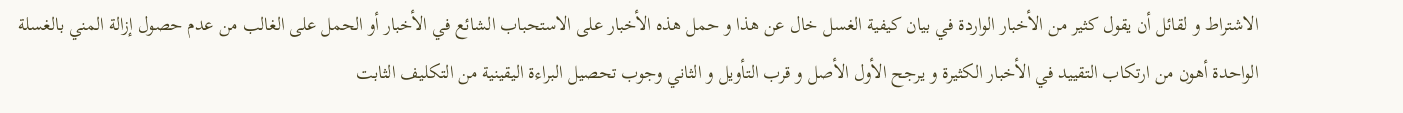الاشتراط و لقائل أن يقول كثير من الأخبار الواردة في بيان كيفية الغسل خال عن هذا و حمل هذه الأخبار على الاستحباب الشائع في الأخبار أو الحمل على الغالب من عدم حصول إزالة المني بالغسلة الواحدة أهون من ارتكاب التقييد في الأخبار الكثيرة و يرجح الأول الأصل و قرب التأويل و الثاني وجوب تحصيل البراءة اليقينية من التكليف الثابت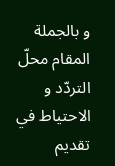و بالجملة المقام محلّ التردّد و الاحتياط في تقديم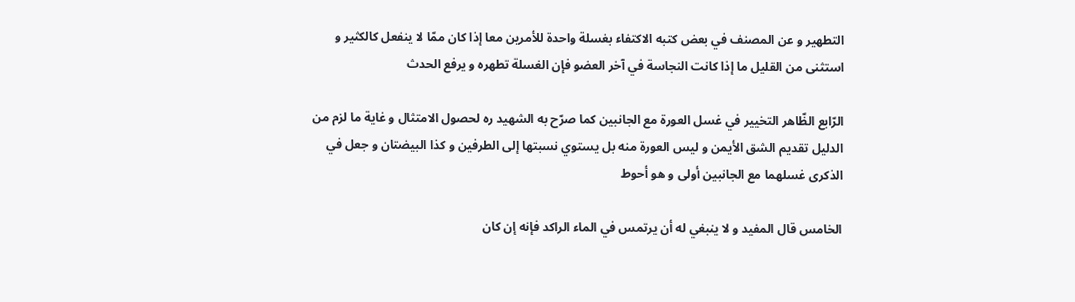التطهير و عن المصنف في بعض كتبه الاكتفاء بغسلة واحدة للأمرين معا إذا كان ممّا لا ينفعل كالكثير و استثنى من القليل ما إذا كانت النجاسة في آخر العضو فإن الغسلة تطهره و يرفع الحدث

الرّابع الظّاهر التخيير في غسل العورة مع الجانبين كما صرّح به الشهيد ره لحصول الامتثال و غاية ما لزم من الدليل تقديم الشق الأيمن و ليس العورة منه بل يستوي نسبتها إلى الطرفين و كذا البيضتان و جعل في الذكرى غسلهما مع الجانبين أولى و هو أحوط

الخامس قال المفيد و لا ينبغي له أن يرتمس في الماء الراكد فإنه إن كان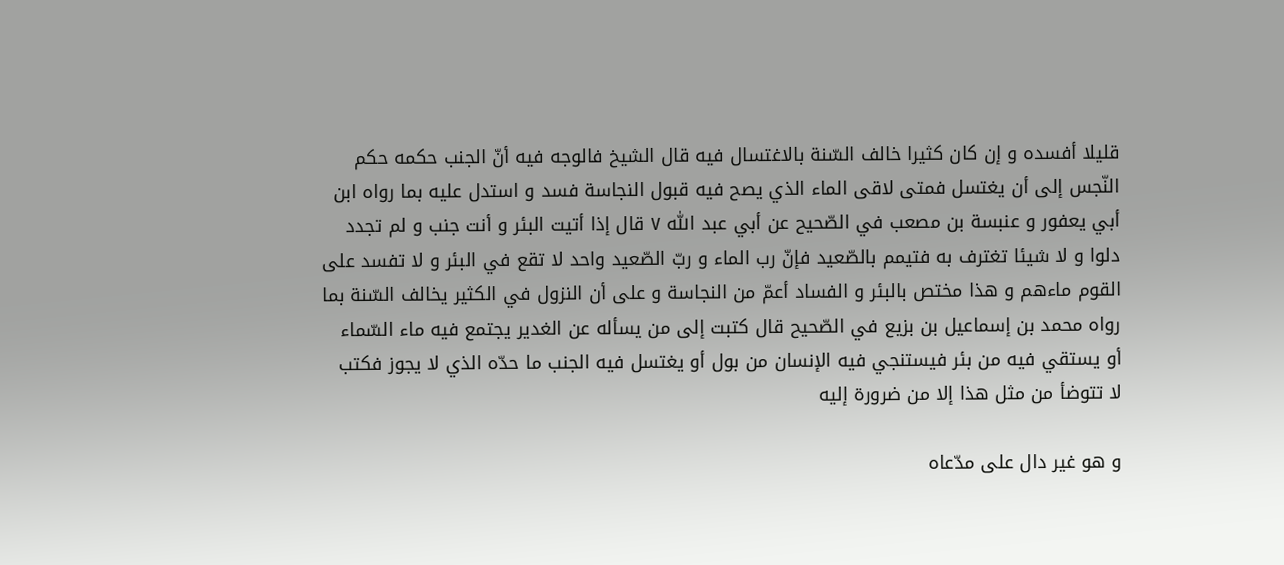قليلا أفسده و إن كان كثيرا خالف السّنة بالاغتسال فيه قال الشيخ فالوجه فيه أنّ الجنب حكمه حكم النّجس إلى أن يغتسل فمتى لاقى الماء الذي يصح فيه قبول النجاسة فسد و استدل عليه بما رواه ابن أبي يعفور و عنبسة بن مصعب في الصّحيح عن أبي عبد اللّٰه ٧ قال إذا أتيت البئر و أنت جنب و لم تجدد دلوا و لا شيئا تغترف به فتيمم بالصّعيد فإنّ رب الماء و ربّ الصّعيد واحد لا تقع في البئر و لا تفسد على القوم ماءهم و هذا مختص بالبئر و الفساد أعمّ من النجاسة و على أن النزول في الكثير يخالف السّنة بما رواه محمد بن إسماعيل بن بزيع في الصّحيح قال كتبت إلى من يسأله عن الغدير يجتمع فيه ماء السّماء أو يستقي فيه من بئر فيستنجي فيه الإنسان من بول أو يغتسل فيه الجنب ما حدّه الذي لا يجوز فكتب لا تتوضأ من مثل هذا إلا من ضرورة إليه

و هو غير دال على مدّعاه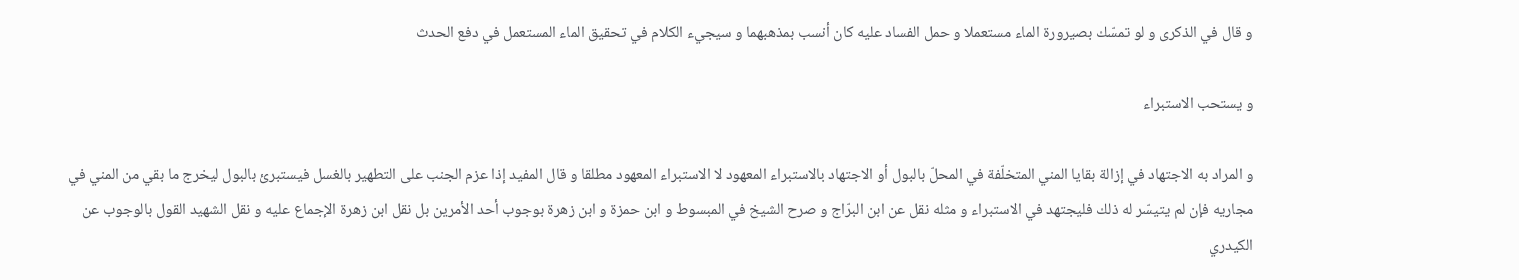و قال في الذكرى و لو تمسّك بصيرورة الماء مستعملا و حمل الفساد عليه كان أنسب بمذهبهما و سيجيء الكلام في تحقيق الماء المستعمل في دفع الحدث

و يستحب الاستبراء

و المراد به الاجتهاد في إزالة بقايا المني المتخلّفة في المحلّ بالبول أو الاجتهاد بالاستبراء المعهود لا الاستبراء المعهود مطلقا و قال المفيد إذا عزم الجنب على التطهير بالغسل فيستبرئ بالبول ليخرج ما بقي من المني في مجاريه فإن لم يتيسّر له ذلك فليجتهد في الاستبراء و مثله نقل عن ابن البرّاج و صرح الشيخ في المبسوط و ابن حمزة و ابن زهرة بوجوب أحد الأمرين بل نقل ابن زهرة الإجماع عليه و نقل الشهيد القول بالوجوب عن الكيدري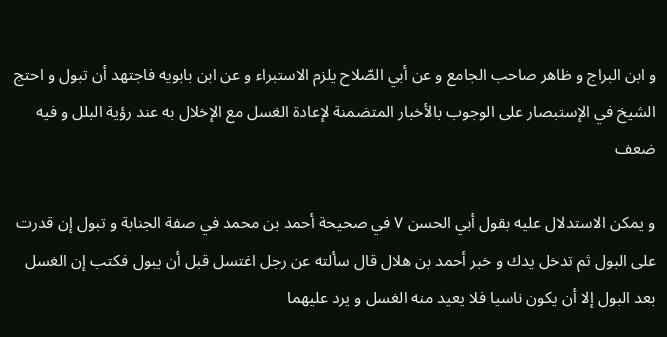و ابن البراج و ظاهر صاحب الجامع و عن أبي الصّلاح يلزم الاستبراء و عن ابن بابويه فاجتهد أن تبول و احتج الشيخ في الإستبصار على الوجوب بالأخبار المتضمنة لإعادة الغسل مع الإخلال به عند رؤية البلل و فيه ضعف

و يمكن الاستدلال عليه بقول أبي الحسن ٧ في صحيحة أحمد بن محمد في صفة الجنابة و تبول إن قدرت على البول ثم تدخل يدك و خبر أحمد بن هلال قال سألته عن رجل اغتسل قبل أن يبول فكتب إن الغسل بعد البول إلا أن يكون ناسيا فلا يعيد منه الغسل و يرد عليهما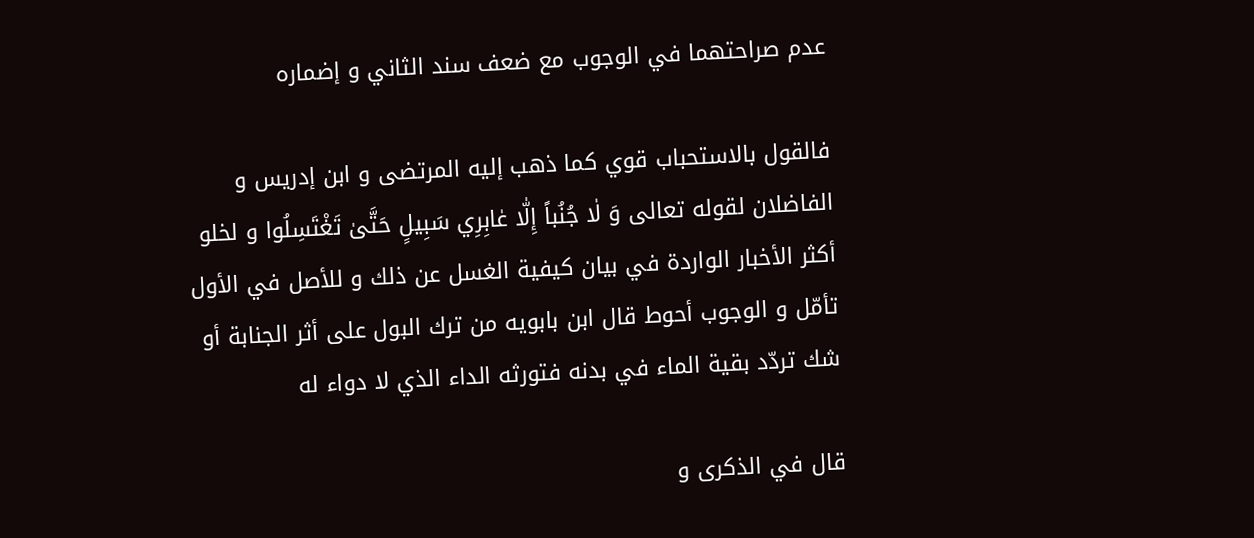عدم صراحتهما في الوجوب مع ضعف سند الثاني و إضماره

فالقول بالاستحباب قوي كما ذهب إليه المرتضى و ابن إدريس و الفاضلان لقوله تعالى وَ لٰا جُنُباً إِلّٰا عٰابِرِي سَبِيلٍ حَتَّىٰ تَغْتَسِلُوا و لخلو أكثر الأخبار الواردة في بيان كيفية الغسل عن ذلك و للأصل في الأول تأمّل و الوجوب أحوط قال ابن بابويه من ترك البول على أثر الجنابة أو شك تردّد بقية الماء في بدنه فتورثه الداء الذي لا دواء له

قال في الذكرى و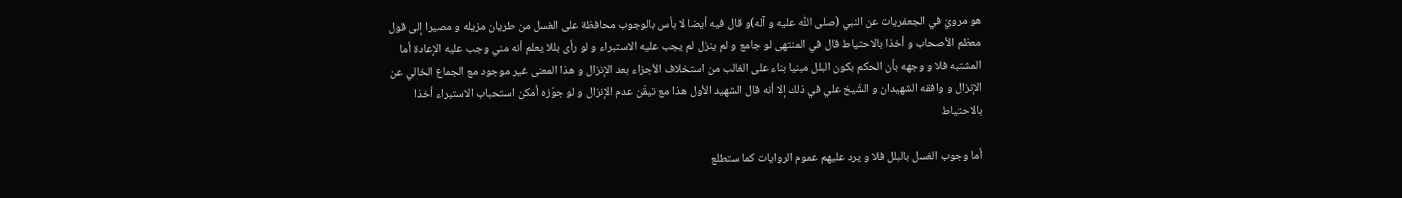هو مرويّ في الجعفريات عن النبي (صلى اللّٰه عليه و آله)و قال فيه أيضا لا بأس بالوجوب محافظة على الغسل من طريان مزيله و مصيرا إلى قول معظم الأصحاب و أخذا بالاحتياط قال في المنتهى لو جامع و لم ينزل لم يجب عليه الاستبراء و لو رأى بللا يعلم أنه مني وجب عليه الإعادة أما المشتبه فلا و وجهه بأن الحكم بكون البلل مبنيا بناء على الغالب من استخلاف الأجزاء بعد الإنزال و هذا المعنى غير موجود مع الجماع الخالي عن الإنزال و وافقه الشهيدان و الشّيخ علي في ذلك إلا أنه قال الشهيد الأول هذا مع تيقّن عدم الإنزال و لو جوّزه أمكن استحباب الاستبراء أخذا بالاحتياط

أما وجوب الغسل بالبلل فلا و يرد عليهم عموم الروايات كما ستطلع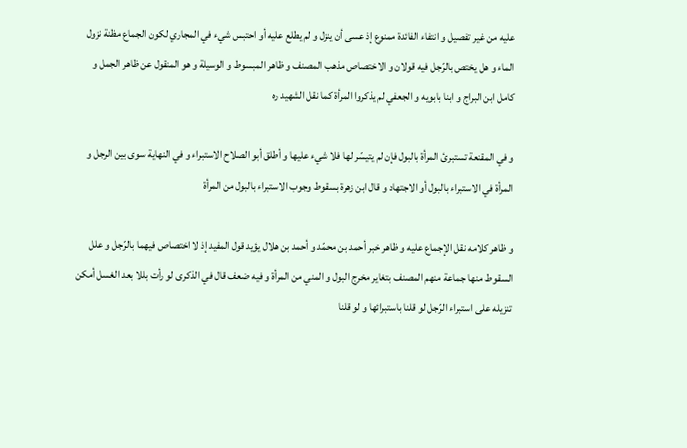عليه من غير تفصيل و انتفاء الفائدة ممنوع إذ عسى أن ينزل و لم يطلع عليه أو احتبس شيء في المجاري لكون الجماع مظنة نزول الماء و هل يختص بالرّجل فيه قولان و الاختصاص مذهب المصنف و ظاهر المبسوط و الوسيلة و هو المنقول عن ظاهر الجمل و كامل ابن البراج و ابنا بابويه و الجعفي لم يذكروا المرأة كما نقل الشهيد ره

و في المقنعة تستبرئ المرأة بالبول فإن لم يتيسّر لها فلا شيء عليها و أطلق أبو الصلاح الاستبراء و في النهاية سوى بين الرجل و المرأة في الاستبراء بالبول أو الاجتهاد و قال ابن زهرة بسقوط وجوب الاستبراء بالبول من المرأة

و ظاهر كلامه نقل الإجماع عليه و ظاهر خبر أحمد بن محمّد و أحمد بن هلال يؤيد قول المفيد إذ لا اختصاص فيهما بالرّجل و علل السقوط منها جماعة منهم المصنف بتغاير مخرج البول و المني من المرأة و فيه ضعف قال في الذكرى لو رأت بللا بعد الغسل أمكن تنزيله على استبراء الرّجل لو قلنا باستبرائها و لو قلنا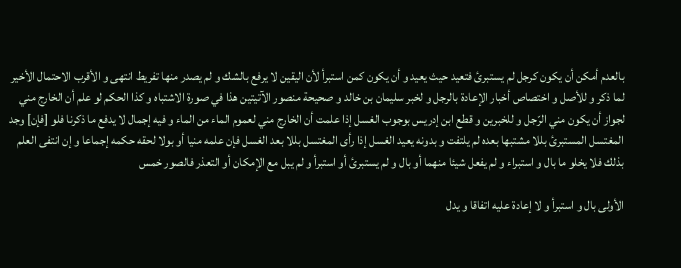بالعدم أمكن أن يكون كرجل لم يستبرئ فتعيد حيث يعيد و أن يكون كمن استبرأ لأن اليقين لا يرفع بالشك و لم يصدر منها تفريط انتهى و الأقرب الاحتمال الأخير لما ذكر و للأصل و اختصاص أخبار الإعادة بالرجل و لخبر سليمان بن خالد و صحيحة منصور الآتيتين هذا في صورة الاشتباه و كذا الحكم لو علم أن الخارج مني لجواز أن يكون مني الرّجل و للخبرين و قطع ابن إدريس بوجوب الغسل إذا علمت أن الخارج مني لعموم الماء من الماء و فيه إجمال لا يدفع ما ذكرنا فلو [فإن] وجد المغتسل المستبرئ بللا مشتبها بعده لم يلتفت و بدونه يعيد الغسل إذا رأى المغتسل بللا بعد الغسل فإن علمه منيا أو بولا لحقه حكمه إجماعا و إن انتفى العلم بذلك فلا يخلو ما بال و استبراء و لم يفعل شيئا منهما أو بال و لم يستبرئ أو استبرأ و لم يبل مع الإمكان أو التعذر فالصور خمس

الأولى بال و استبرأ و لا إعادة عليه اتفاقا و يدل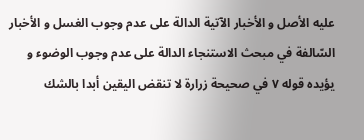عليه الأصل و الأخبار الآتية الدالة على عدم وجوب الغسل و الأخبار السّالفة في مبحث الاستنجاء الدالة على عدم وجوب الوضوء و يؤيده قوله ٧ في صحيحة زرارة لا تنقض اليقين أبدا بالشك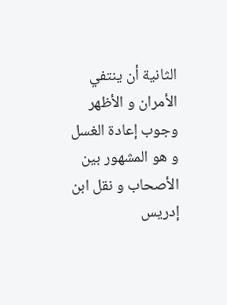الثانية أن ينتفي الأمران و الأظهر وجوب إعادة الغسل و هو المشهور بين الأصحاب و نقل ابن إدريس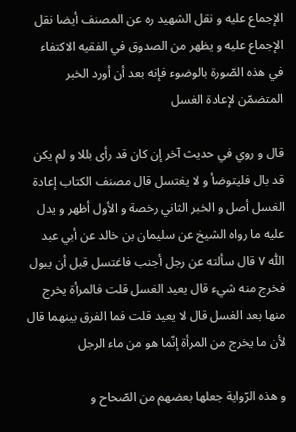الإجماع عليه و نقل الشهيد ره عن المصنف أيضا نقل الإجماع عليه و يظهر من الصدوق في الفقيه الاكتفاء في هذه الصّورة بالوضوء فإنه بعد أن أورد الخبر المتضمّن لإعادة الغسل

قال و روي في حديث آخر إن كان قد رأى بللا و لم يكن قد بال فليتوضأ و لا يغتسل قال مصنف الكتاب إعادة الغسل أصل و الخبر الثاني رخصة و الأول أظهر و يدل عليه ما رواه الشيخ عن سليمان بن خالد عن أبي عبد اللّٰه ٧ قال سألته عن رجل أجنب فاغتسل قبل أن يبول فخرج منه شيء قال يعيد الغسل قلت فالمرأة يخرج منها بعد الغسل قال لا يعيد قلت فما الفرق بينهما قال لأن ما يخرج من المرأة إنّما هو من ماء الرجل

و هذه الرّواية جعلها بعضهم من الصّحاح و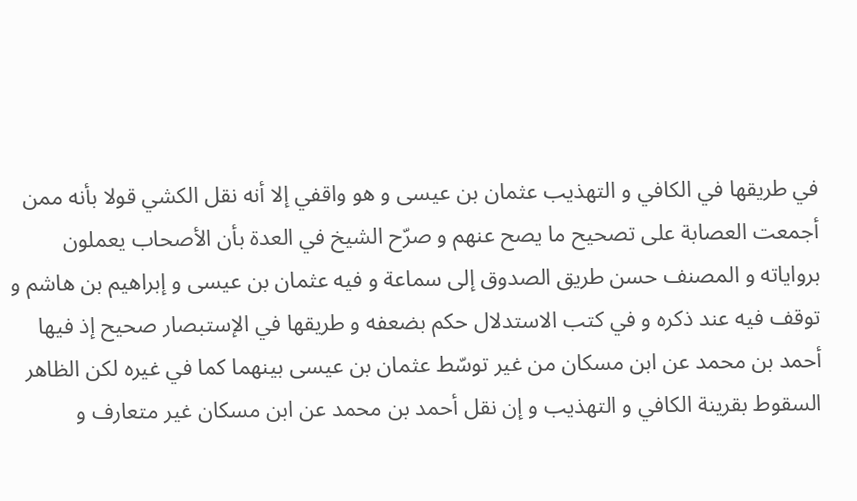في طريقها في الكافي و التهذيب عثمان بن عيسى و هو واقفي إلا أنه نقل الكشي قولا بأنه ممن أجمعت العصابة على تصحيح ما يصح عنهم و صرّح الشيخ في العدة بأن الأصحاب يعملون برواياته و المصنف حسن طريق الصدوق إلى سماعة و فيه عثمان بن عيسى و إبراهيم بن هاشم و توقف فيه عند ذكره و في كتب الاستدلال حكم بضعفه و طريقها في الإستبصار صحيح إذ فيها أحمد بن محمد عن ابن مسكان من غير توسّط عثمان بن عيسى بينهما كما في غيره لكن الظاهر السقوط بقرينة الكافي و التهذيب و إن نقل أحمد بن محمد عن ابن مسكان غير متعارف و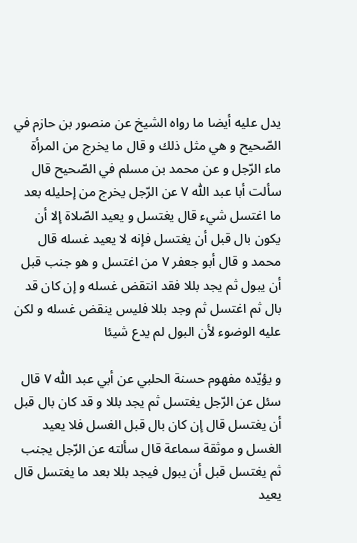يدل عليه أيضا ما رواه الشيخ عن منصور بن حازم في الصّحيح و هي مثل ذلك و قال ما يخرج من المرأة ماء الرّجل و عن محمد بن مسلم في الصّحيح قال سألت أبا عبد اللّٰه ٧ عن الرّجل يخرج من إحليله بعد ما اغتسل شيء قال يغتسل و يعيد الصّلاة إلا أن يكون بال قبل أن يغتسل فإنه لا يعيد غسله قال محمد و قال أبو جعفر ٧ من اغتسل و هو جنب قبل أن يبول ثم يجد بللا فقد انتقض غسله و إن كان قد بال ثم اغتسل ثم وجد بللا فليس ينقض غسله و لكن عليه الوضوء لأن البول لم يدع شيئا

و يؤيّده مفهوم حسنة الحلبي عن أبي عبد اللّٰه ٧ قال سئل عن الرّجل يغتسل ثم يجد بللا و قد كان بال قبل أن يغتسل قال إن كان بال قبل الغسل فلا يعيد الغسل و موثقة سماعة قال سألته عن الرّجل يجنب ثم يغتسل قبل أن يبول فيجد بللا بعد ما يغتسل قال يعيد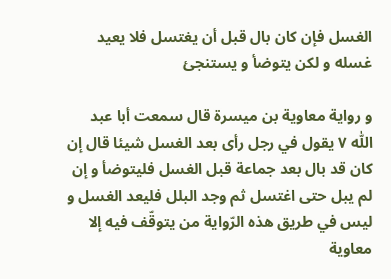الغسل فإن كان بال قبل أن يغتسل فلا يعيد غسله و لكن يتوضأ و يستنجئ

و رواية معاوية بن ميسرة قال سمعت أبا عبد اللّٰه ٧ يقول في رجل رأى بعد الغسل شيئا قال إن كان قد بال بعد جماعة قبل الغسل فليتوضأ و إن لم يبل حتى اغتسل ثم وجد البلل فليعد الغسل و ليس في طريق هذه الرّواية من يتوقّف فيه إلا معاوية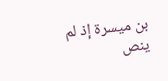بن ميسرة إذ لم ينص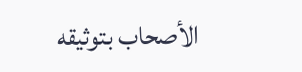الأصحاب بتوثيقه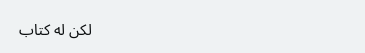لكن له كتاب